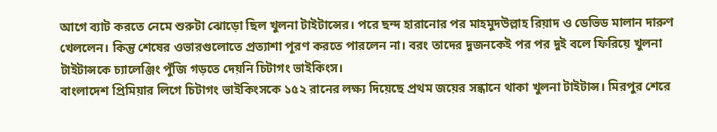আগে ব্যাট করতে নেমে শুরুটা ঝোড়ো ছিল খুলনা টাইটান্সের। পরে ছন্দ হারানোর পর মাহমুদউল্লাহ রিয়াদ ও ডেভিড মালান দারুণ খেললেন। কিন্তু শেষের ওভারগুলোতে প্রত্যাশা পূরণ করতে পারলেন না। বরং তাদের দুজনকেই পর পর দুই বলে ফিরিয়ে খুলনা টাইটান্সকে চ্যালেঞ্জিং পুঁজি গড়তে দেয়নি চিটাগং ভাইকিংস।
বাংলাদেশ প্রিমিয়ার লিগে চিটাগং ভাইকিংসকে ১৫২ রানের লক্ষ্য দিয়েছে প্রথম জয়ের সন্ধানে থাকা খুলনা টাইটান্স। মিরপুর শেরে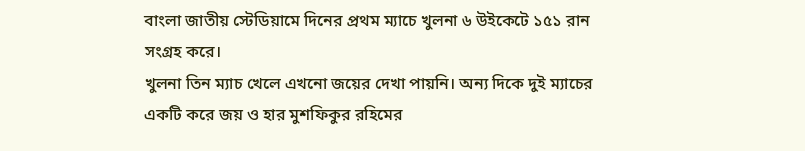বাংলা জাতীয় স্টেডিয়ামে দিনের প্রথম ম্যাচে খুলনা ৬ উইকেটে ১৫১ রান সংগ্রহ করে।
খুলনা তিন ম্যাচ খেলে এখনো জয়ের দেখা পায়নি। অন্য দিকে দুই ম্যাচের একটি করে জয় ও হার মুশফিকুর রহিমের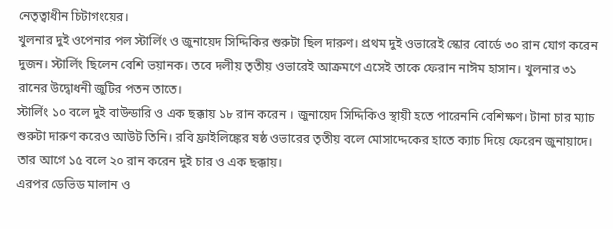নেতৃত্বাধীন চিটাগংয়ের।
খুলনার দুই ওপেনার পল স্টার্লিং ও জুনায়েদ সিদ্দিকির শুরুটা ছিল দারুণ। প্রথম দুই ওভারেই স্কোর বোর্ডে ৩০ রান যোগ করেন দুজন। স্টার্লিং ছিলেন বেশি ভয়ানক। তবে দলীয় তৃতীয় ওভারেই আক্রমণে এসেই তাকে ফেরান নাঈম হাসান। খুলনার ৩১ রানের উদ্বোধনী জুটির পতন তাতে।
স্টার্লিং ১০ বলে দুই বাউন্ডারি ও এক ছক্কায় ১৮ রান করেন । জুনায়েদ সিদ্দিকিও স্থায়ী হতে পারেননি বেশিক্ষণ। টানা চার ম্যাচ শুরুটা দারুণ করেও আউট তিনি। রবি ফ্রাইলিঙ্কের ষষ্ঠ ওভারের তৃতীয় বলে মোসাদ্দেকের হাতে ক্যাচ দিয়ে ফেরেন জুনায়াদে। তার আগে ১৫ বলে ২০ রান করেন দুই চার ও এক ছক্কায়।
এরপর ডেভিড মালান ও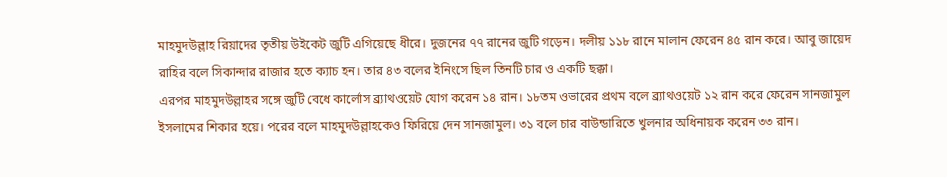মাহমুদউল্লাহ রিয়াদের তৃতীয় উইকেট জুটি এগিয়েছে ধীরে। দুজনের ৭৭ রানের জুটি গড়েন। দলীয় ১১৮ রানে মালান ফেরেন ৪৫ রান করে। আবু জায়েদ রাহির বলে সিকান্দার রাজার হতে ক্যাচ হন। তার ৪৩ বলের ইনিংসে ছিল তিনটি চার ও একটি ছক্কা।
এরপর মাহমুদউল্লাহর সঙ্গে জুটি বেধে কার্লোস ব্র্যাথওয়েট যোগ করেন ১৪ রান। ১৮তম ওভারের প্রথম বলে ব্র্যাথওয়েট ১২ রান করে ফেরেন সানজামুল ইসলামের শিকার হয়ে। পরের বলে মাহমুদউল্লাহকেও ফিরিয়ে দেন সানজামুল। ৩১ বলে চার বাউন্ডারিতে খুলনার অধিনায়ক করেন ৩৩ রান।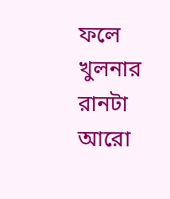ফলে খুলনার রানটা আরো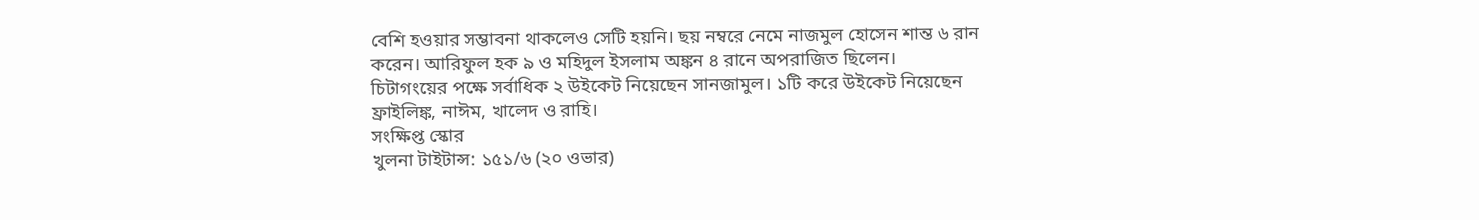বেশি হওয়ার সম্ভাবনা থাকলেও সেটি হয়নি। ছয় নম্বরে নেমে নাজমুল হোসেন শান্ত ৬ রান করেন। আরিফুল হক ৯ ও মহিদুল ইসলাম অঙ্কন ৪ রানে অপরাজিত ছিলেন।
চিটাগংয়ের পক্ষে সর্বাধিক ২ উইকেট নিয়েছেন সানজামুল। ১টি করে উইকেট নিয়েছেন ফ্রাইলিঙ্ক, নাঈম, খালেদ ও রাহি।
সংক্ষিপ্ত স্কোর
খুলনা টাইটান্স: ১৫১/৬ (২০ ওভার)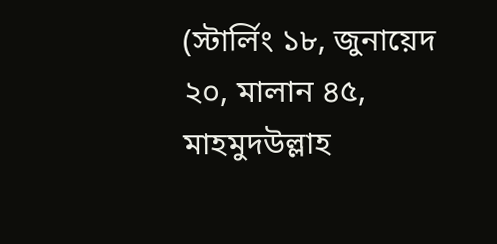(স্টার্লিং ১৮, জুনায়েদ ২০, মালান ৪৫, মাহমুদউল্লাহ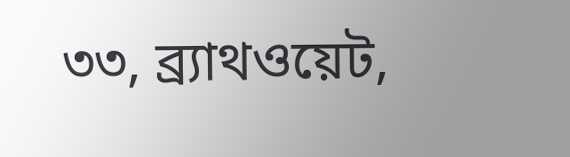৩৩, ব্র্যাথওয়েট,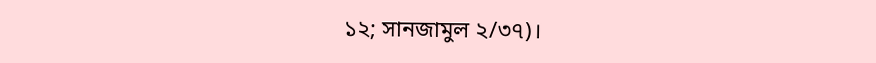১২; সানজামুল ২/৩৭)।